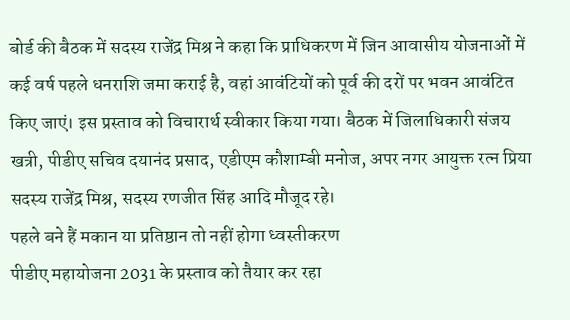बोर्ड की बैठक में सदस्य राजेंद्र मिश्र ने कहा कि प्राधिकरण में जिन आवासीय योजनाओं में कई वर्ष पहले धनराशि जमा कराई है, वहां आवंटियों को पूर्व की दरों पर भवन आवंटित किए जाएं। इस प्रस्ताव को विचारार्थ स्वीकार किया गया। बैठक में जिलाधिकारी संजय खत्री, पीडीए सचिव दयानंद प्रसाद, एडीएम कौशाम्बी मनोज, अपर नगर आयुक्त रत्न प्रिया सदस्य राजेंद्र मिश्र, सदस्य रणजीत सिंह आदि मौजूद रहे।
पहले बने हैं मकान या प्रतिष्ठान तो नहीं होगा ध्वस्तीकरण
पीडीए महायोजना 2031 के प्रस्ताव को तैयार कर रहा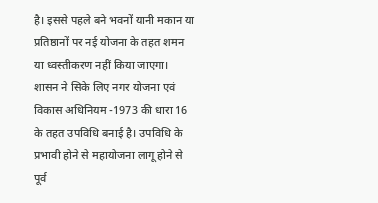है। इससे पहले बने भवनों यानी मकान या प्रतिष्ठानों पर नई योजना के तहत शमन या ध्वस्तीकरण नहीं किया जाएगा। शासन ने सिके लिए नगर योजना एवं विकास अधिनियम -1973 की धारा 16 के तहत उपविधि बनाई है। उपविधि के प्रभावी होने से महायोजना लागू होने से पूर्व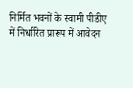निर्मित भवनों के स्वामी पीडीए में निर्धारित प्रारूप में आवेदन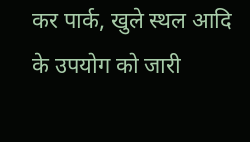कर पार्क, खुले स्थल आदि के उपयोग को जारी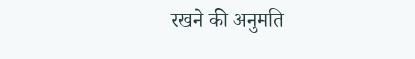रखने की अनुमति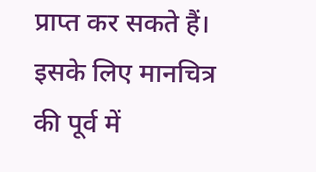प्राप्त कर सकते हैं। इसके लिए मानचित्र की पूर्व में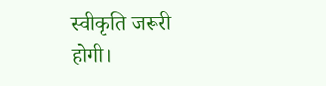स्वीकृति जरूरी होगी।